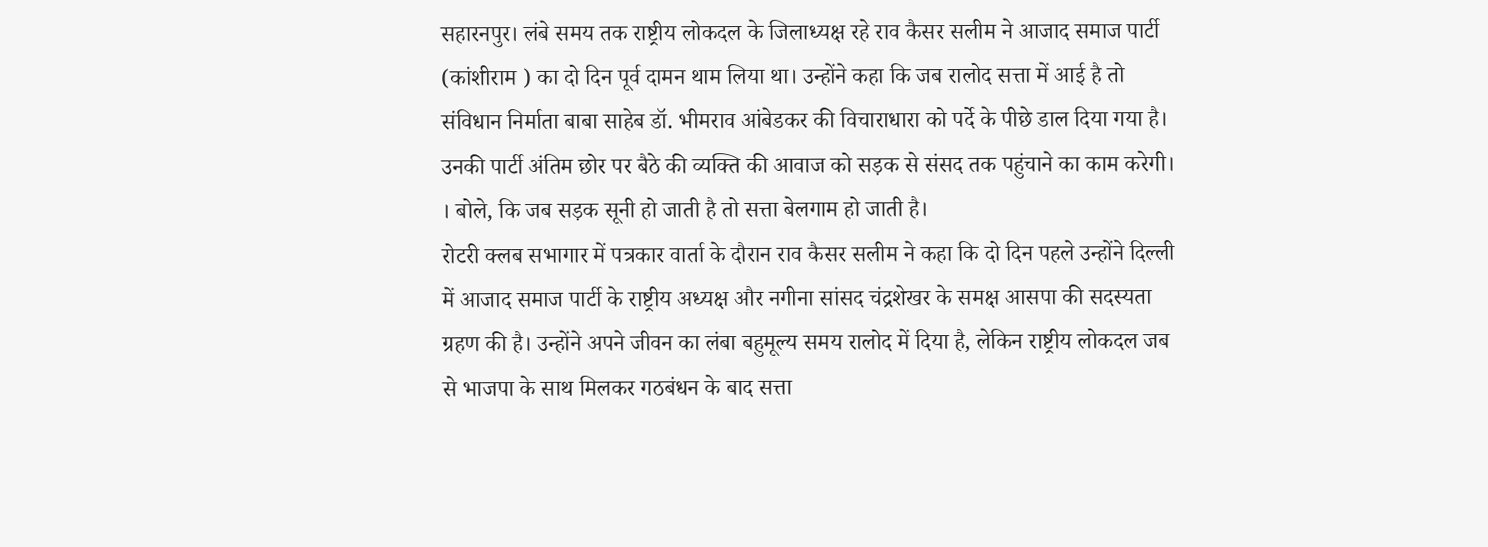सहारनपुर। लंबे समय तक राष्ट्रीय लोकदल के जिलाध्यक्ष रहे राव कैसर सलीम ने आजाद समाज पार्टी (कांशीराम ) का दो दिन पूर्व दामन थाम लिया था। उन्होंने कहा कि जब रालोद सत्ता में आई है तो संविधान निर्माता बाबा साहेब डॉ. भीमराव आंबेडकर की विचाराधारा को पर्दे के पीछे डाल दिया गया है। उनकी पार्टी अंतिम छोर पर बैठे की व्यक्ति की आवाज को सड़क से संसद तक पहुंचाने का काम करेगी। । बोले, कि जब सड़क सूनी हो जाती है तो सत्ता बेलगाम हो जाती है।
रोटरी क्लब सभागार में पत्रकार वार्ता के दौरान राव कैसर सलीम ने कहा कि दो दिन पहले उन्होंने दिल्ली में आजाद समाज पार्टी के राष्ट्रीय अध्यक्ष और नगीना सांसद चंद्रशेखर के समक्ष आसपा की सदस्यता ग्रहण की है। उन्होंने अपने जीवन का लंबा बहुमूल्य समय रालोद में दिया है, लेकिन राष्ट्रीय लोकदल जब से भाजपा के साथ मिलकर गठबंधन के बाद सत्ता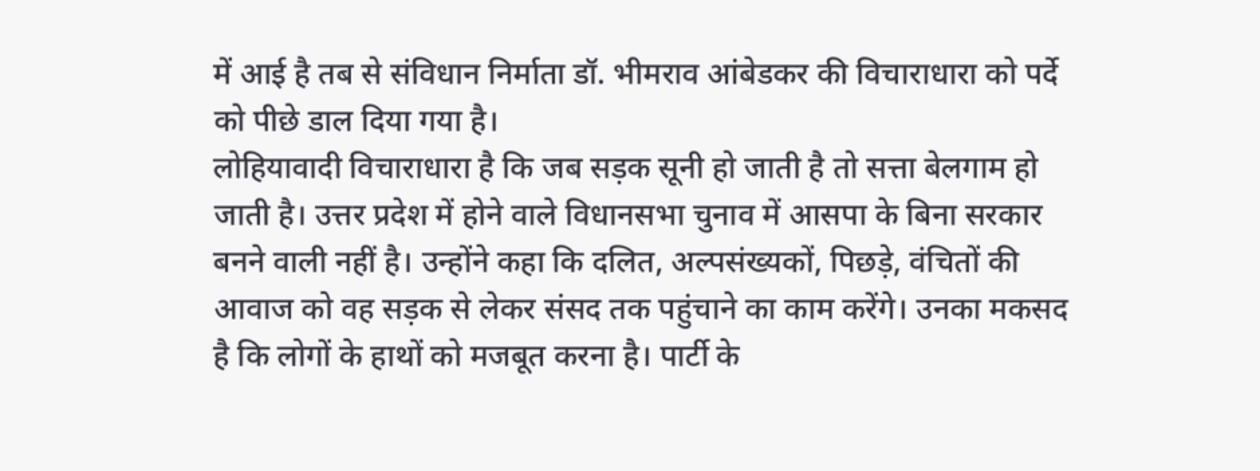में आई है तब से संविधान निर्माता डॉ. भीमराव आंबेडकर की विचाराधारा को पर्दे को पीछे डाल दिया गया है।
लोहियावादी विचाराधारा है कि जब सड़क सूनी हो जाती है तो सत्ता बेलगाम हो जाती है। उत्तर प्रदेश में होने वाले विधानसभा चुनाव में आसपा के बिना सरकार बनने वाली नहीं है। उन्होंने कहा कि दलित, अल्पसंख्यकों, पिछड़े, वंचितों की आवाज को वह सड़क से लेकर संसद तक पहुंचाने का काम करेंगे। उनका मकसद है कि लोगों के हाथों को मजबूत करना है। पार्टी के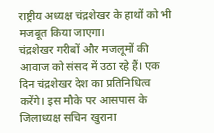राष्ट्रीय अध्यक्ष चंद्रशेखर के हाथों को भी मजबूत किया जाएगा।
चंद्रशेखर गरीबों और मजलूमों की आवाज को संसद में उठा रहे हैं। एक दिन चंद्रशेखर देश का प्रतिनिधित्व करेंगे। इस मौके पर आसपास के जिलाध्यक्ष सचिन खुराना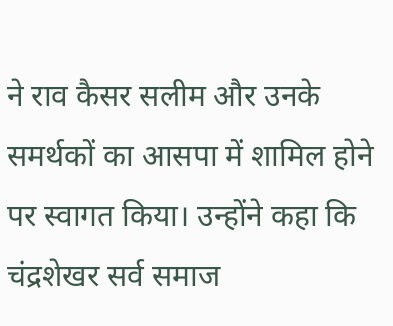ने राव कैसर सलीम और उनके समर्थकों का आसपा में शामिल होने पर स्वागत किया। उन्होंने कहा कि चंद्रशेखर सर्व समाज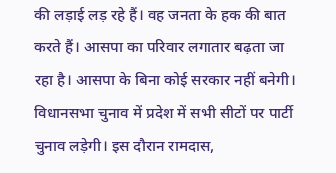की लड़ाई लड़ रहे हैं। वह जनता के हक की बात करते हैं। आसपा का परिवार लगातार बढ़ता जा रहा है। आसपा के बिना कोई सरकार नहीं बनेगी। विधानसभा चुनाव में प्रदेश में सभी सीटों पर पार्टी चुनाव लड़ेगी। इस दौरान रामदास,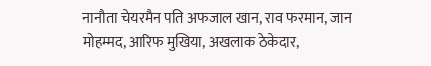नानौता चेयरमैन पति अफजाल खान, राव फरमान, जान मोहम्मद, आरिफ मुखिया, अखलाक ठेकेदार,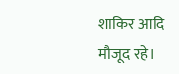शाकिर आदि मौजूद रहे।